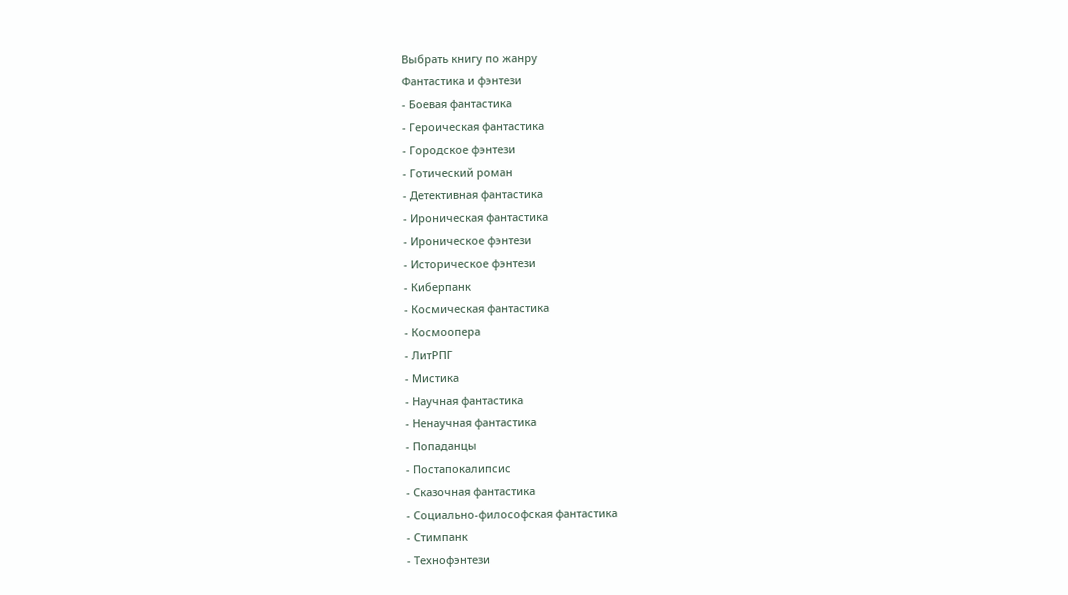Выбрать книгу по жанру
Фантастика и фэнтези
- Боевая фантастика
- Героическая фантастика
- Городское фэнтези
- Готический роман
- Детективная фантастика
- Ироническая фантастика
- Ироническое фэнтези
- Историческое фэнтези
- Киберпанк
- Космическая фантастика
- Космоопера
- ЛитРПГ
- Мистика
- Научная фантастика
- Ненаучная фантастика
- Попаданцы
- Постапокалипсис
- Сказочная фантастика
- Социально-философская фантастика
- Стимпанк
- Технофэнтези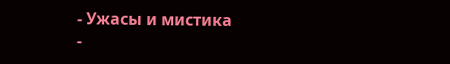- Ужасы и мистика
-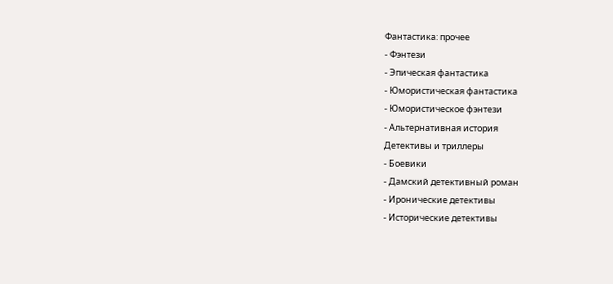Фантастика: прочее
- Фэнтези
- Эпическая фантастика
- Юмористическая фантастика
- Юмористическое фэнтези
- Альтернативная история
Детективы и триллеры
- Боевики
- Дамский детективный роман
- Иронические детективы
- Исторические детективы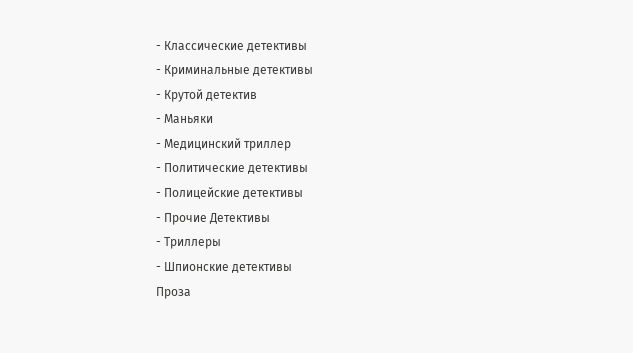- Классические детективы
- Криминальные детективы
- Крутой детектив
- Маньяки
- Медицинский триллер
- Политические детективы
- Полицейские детективы
- Прочие Детективы
- Триллеры
- Шпионские детективы
Проза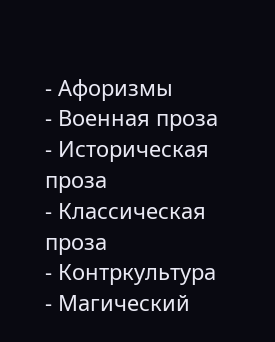- Афоризмы
- Военная проза
- Историческая проза
- Классическая проза
- Контркультура
- Магический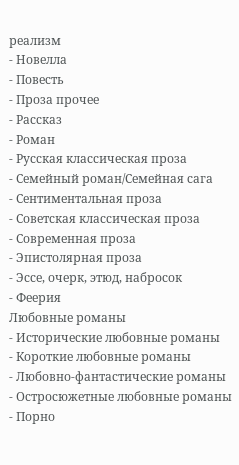реализм
- Новелла
- Повесть
- Проза прочее
- Рассказ
- Роман
- Русская классическая проза
- Семейный роман/Семейная сага
- Сентиментальная проза
- Советская классическая проза
- Современная проза
- Эпистолярная проза
- Эссе, очерк, этюд, набросок
- Феерия
Любовные романы
- Исторические любовные романы
- Короткие любовные романы
- Любовно-фантастические романы
- Остросюжетные любовные романы
- Порно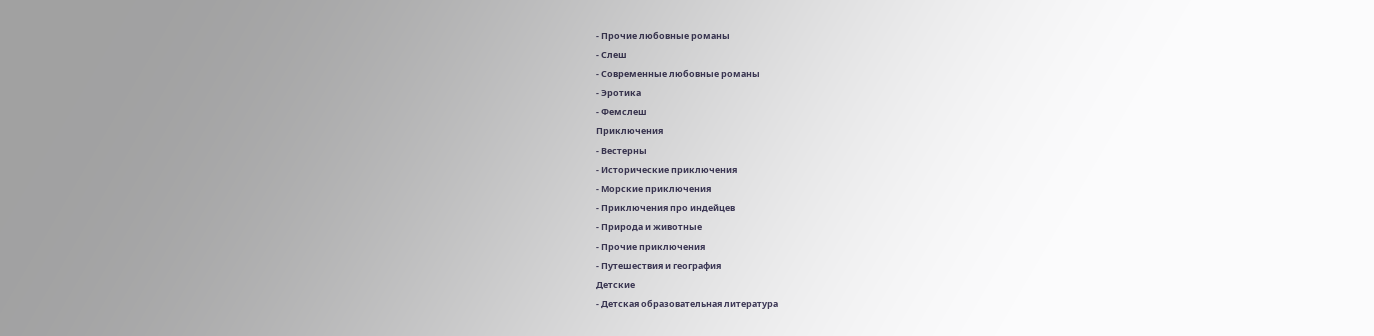- Прочие любовные романы
- Слеш
- Современные любовные романы
- Эротика
- Фемслеш
Приключения
- Вестерны
- Исторические приключения
- Морские приключения
- Приключения про индейцев
- Природа и животные
- Прочие приключения
- Путешествия и география
Детские
- Детская образовательная литература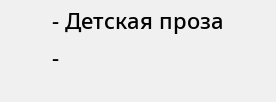- Детская проза
-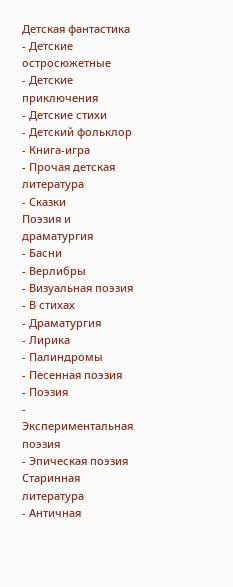Детская фантастика
- Детские остросюжетные
- Детские приключения
- Детские стихи
- Детский фольклор
- Книга-игра
- Прочая детская литература
- Сказки
Поэзия и драматургия
- Басни
- Верлибры
- Визуальная поэзия
- В стихах
- Драматургия
- Лирика
- Палиндромы
- Песенная поэзия
- Поэзия
- Экспериментальная поэзия
- Эпическая поэзия
Старинная литература
- Античная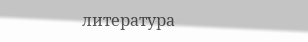литература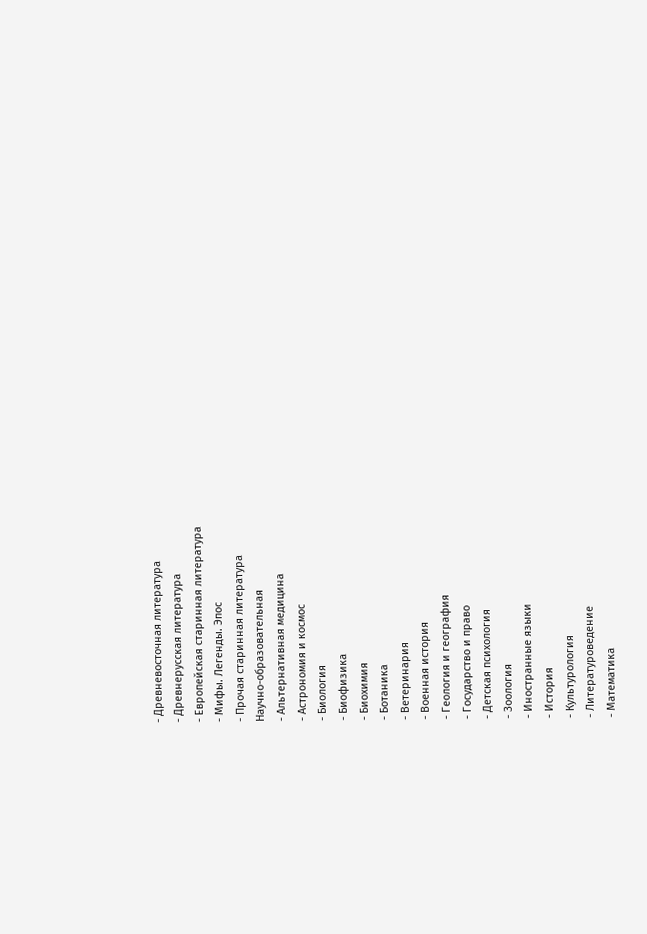- Древневосточная литература
- Древнерусская литература
- Европейская старинная литература
- Мифы. Легенды. Эпос
- Прочая старинная литература
Научно-образовательная
- Альтернативная медицина
- Астрономия и космос
- Биология
- Биофизика
- Биохимия
- Ботаника
- Ветеринария
- Военная история
- Геология и география
- Государство и право
- Детская психология
- Зоология
- Иностранные языки
- История
- Культурология
- Литературоведение
- Математика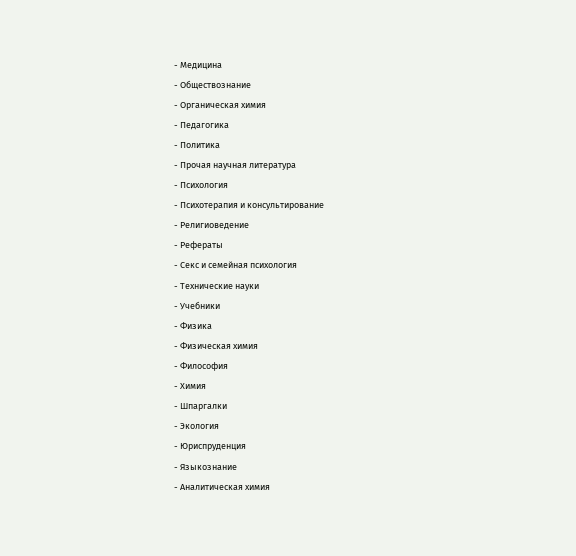- Медицина
- Обществознание
- Органическая химия
- Педагогика
- Политика
- Прочая научная литература
- Психология
- Психотерапия и консультирование
- Религиоведение
- Рефераты
- Секс и семейная психология
- Технические науки
- Учебники
- Физика
- Физическая химия
- Философия
- Химия
- Шпаргалки
- Экология
- Юриспруденция
- Языкознание
- Аналитическая химия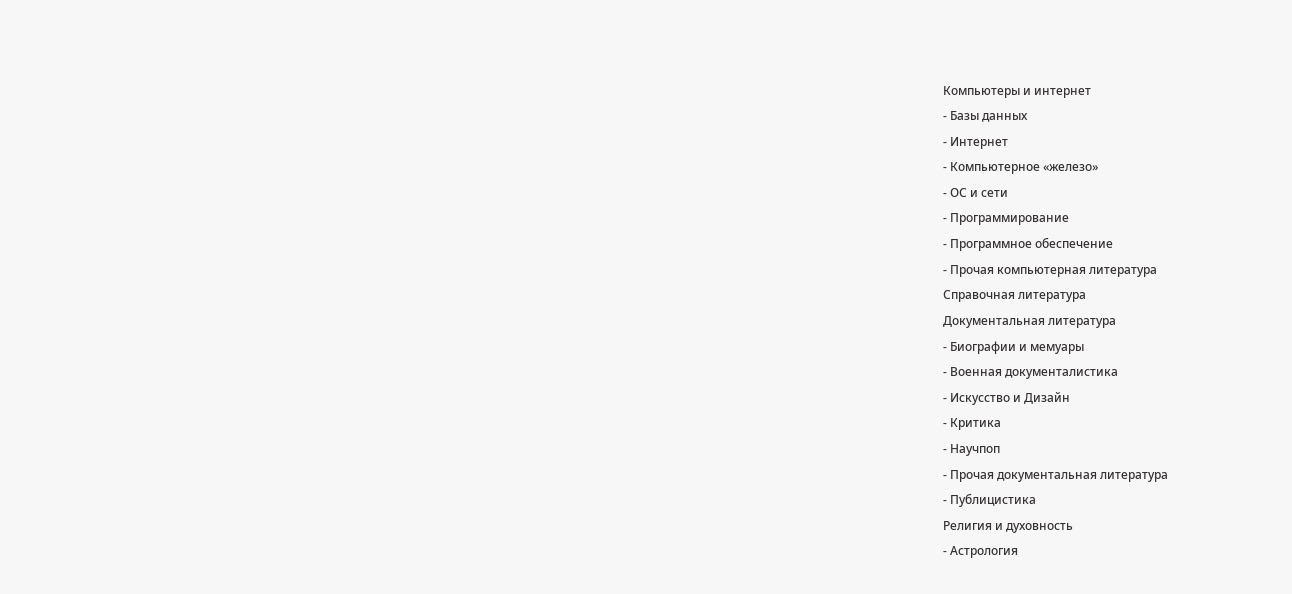Компьютеры и интернет
- Базы данных
- Интернет
- Компьютерное «железо»
- ОС и сети
- Программирование
- Программное обеспечение
- Прочая компьютерная литература
Справочная литература
Документальная литература
- Биографии и мемуары
- Военная документалистика
- Искусство и Дизайн
- Критика
- Научпоп
- Прочая документальная литература
- Публицистика
Религия и духовность
- Астрология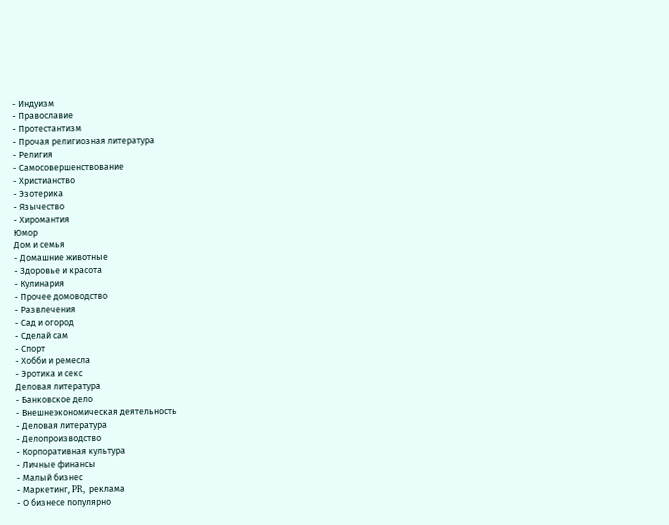- Индуизм
- Православие
- Протестантизм
- Прочая религиозная литература
- Религия
- Самосовершенствование
- Христианство
- Эзотерика
- Язычество
- Хиромантия
Юмор
Дом и семья
- Домашние животные
- Здоровье и красота
- Кулинария
- Прочее домоводство
- Развлечения
- Сад и огород
- Сделай сам
- Спорт
- Хобби и ремесла
- Эротика и секс
Деловая литература
- Банковское дело
- Внешнеэкономическая деятельность
- Деловая литература
- Делопроизводство
- Корпоративная культура
- Личные финансы
- Малый бизнес
- Маркетинг, PR, реклама
- О бизнесе популярно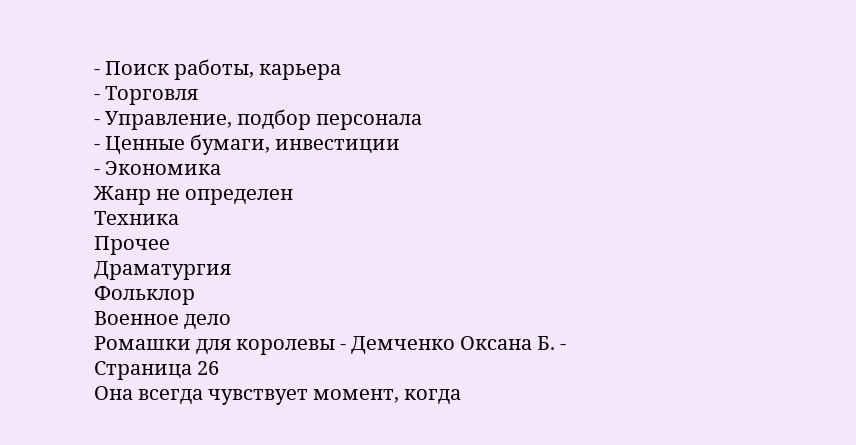- Поиск работы, карьера
- Торговля
- Управление, подбор персонала
- Ценные бумаги, инвестиции
- Экономика
Жанр не определен
Техника
Прочее
Драматургия
Фольклор
Военное дело
Ромашки для королевы - Демченко Оксана Б. - Страница 26
Она всегда чувствует момент, когда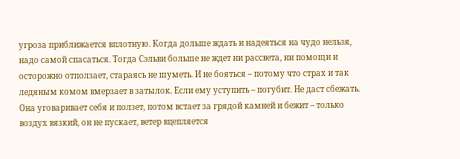угроза приближается вплотную. Когда дольше ждать и надеяться на чудо нельзя, надо самой спасаться. Тогда Сэльви больше не ждет ни рассвета, ни помощи и осторожно отползает, стараясь не шуметь. И не бояться – потому что страх и так ледяным комом вмерзает в затылок. Если ему уступить – погубит. Не даст сбежать.
Она уговаривает себя и ползет, потом встает за грядой камней и бежит – только воздух вязкий, он не пускает, ветер вцепляется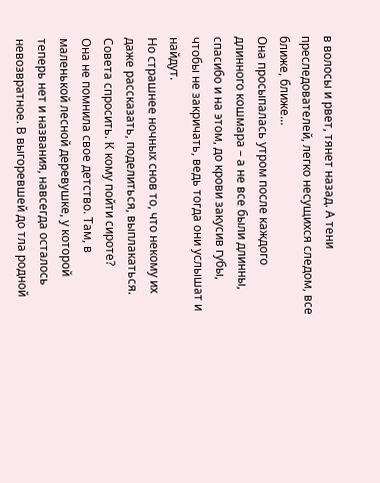в волосы и рвет, тянет назад. А тени преследователей, легко несущихся следом, все ближе, ближе…
Она просыпалась утром после каждого длинного кошмара – а не все были длинны, спасибо и на этом, до крови закусив губы, чтобы не закричать, ведь тогда они услышат и найдут.
Но страшнее ночных снов то, что некому их даже рассказать, поделиться, выплакаться. Совета спросить. К кому пойти сироте?
Она не помнила свое детство. Там, в маленькой лесной деревушке, у которой теперь нет и названия, навсегда осталось невозвратное. В выгоревшей до тла родной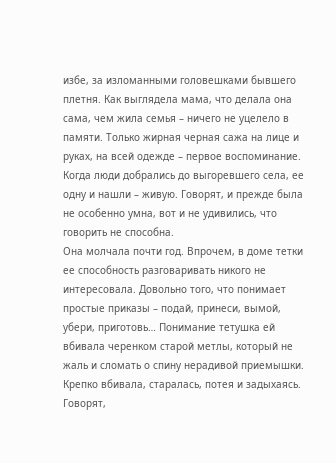избе, за изломанными головешками бывшего плетня. Как выглядела мама, что делала она сама, чем жила семья – ничего не уцелело в памяти. Только жирная черная сажа на лице и руках, на всей одежде – первое воспоминание. Когда люди добрались до выгоревшего села, ее одну и нашли – живую. Говорят, и прежде была не особенно умна, вот и не удивились, что говорить не способна.
Она молчала почти год. Впрочем, в доме тетки ее способность разговаривать никого не интересовала. Довольно того, что понимает простые приказы – подай, принеси, вымой, убери, приготовь… Понимание тетушка ей вбивала черенком старой метлы, который не жаль и сломать о спину нерадивой приемышки. Крепко вбивала, старалась, потея и задыхаясь. Говорят,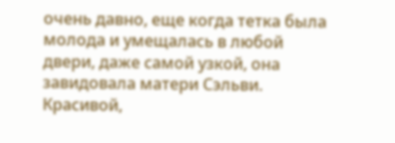очень давно, еще когда тетка была молода и умещалась в любой двери, даже самой узкой, она завидовала матери Сэльви. Красивой,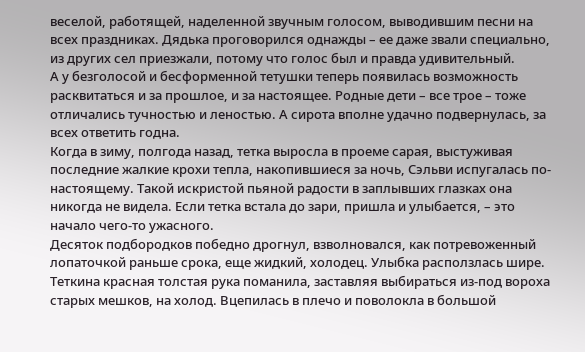веселой, работящей, наделенной звучным голосом, выводившим песни на всех праздниках. Дядька проговорился однажды – ее даже звали специально, из других сел приезжали, потому что голос был и правда удивительный.
А у безголосой и бесформенной тетушки теперь появилась возможность расквитаться и за прошлое, и за настоящее. Родные дети – все трое – тоже отличались тучностью и леностью. А сирота вполне удачно подвернулась, за всех ответить годна.
Когда в зиму, полгода назад, тетка выросла в проеме сарая, выстуживая последние жалкие крохи тепла, накопившиеся за ночь, Сэльви испугалась по-настоящему. Такой искристой пьяной радости в заплывших глазках она никогда не видела. Если тетка встала до зари, пришла и улыбается, – это начало чего-то ужасного.
Десяток подбородков победно дрогнул, взволновался, как потревоженный лопаточкой раньше срока, еще жидкий, холодец. Улыбка расползлась шире. Теткина красная толстая рука поманила, заставляя выбираться из-под вороха старых мешков, на холод. Вцепилась в плечо и поволокла в большой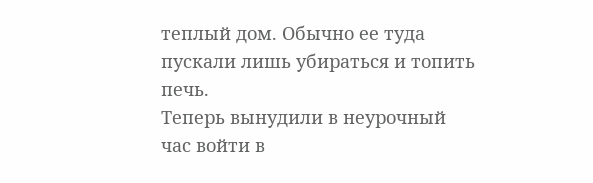теплый дом. Обычно ее туда пускали лишь убираться и топить печь.
Теперь вынудили в неурочный час войти в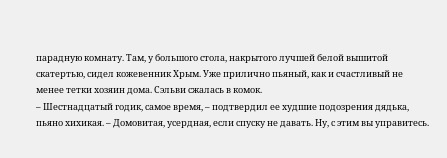парадную комнату. Там, у большого стола, накрытого лучшей белой вышитой скатертью, сидел кожевенник Хрым. Уже прилично пьяный, как и счастливый не менее тетки хозяин дома. Сэльви сжалась в комок.
– Шестнадцатый годик, самое время, – подтвердил ее худшие подозрения дядька, пьяно хихикая. – Домовитая, усердная, если спуску не давать. Ну, с этим вы управитесь.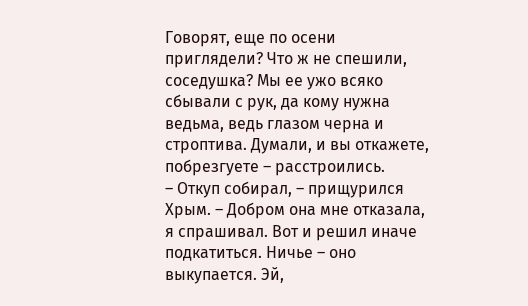Говорят, еще по осени приглядели? Что ж не спешили, соседушка? Мы ее ужо всяко сбывали с рук, да кому нужна ведьма, ведь глазом черна и строптива. Думали, и вы откажете, побрезгуете – расстроились.
– Откуп собирал, – прищурился Хрым. – Добром она мне отказала, я спрашивал. Вот и решил иначе подкатиться. Ничье – оно выкупается. Эй,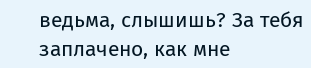ведьма, слышишь? За тебя заплачено, как мне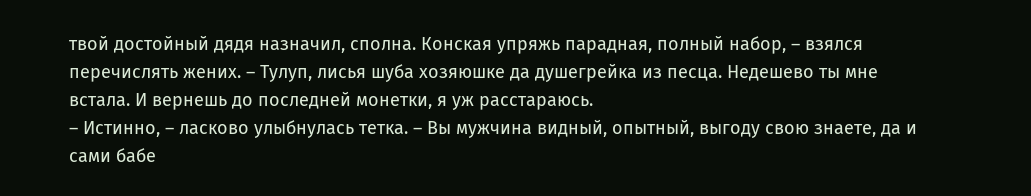твой достойный дядя назначил, сполна. Конская упряжь парадная, полный набор, – взялся перечислять жених. – Тулуп, лисья шуба хозяюшке да душегрейка из песца. Недешево ты мне встала. И вернешь до последней монетки, я уж расстараюсь.
– Истинно, – ласково улыбнулась тетка. – Вы мужчина видный, опытный, выгоду свою знаете, да и сами бабе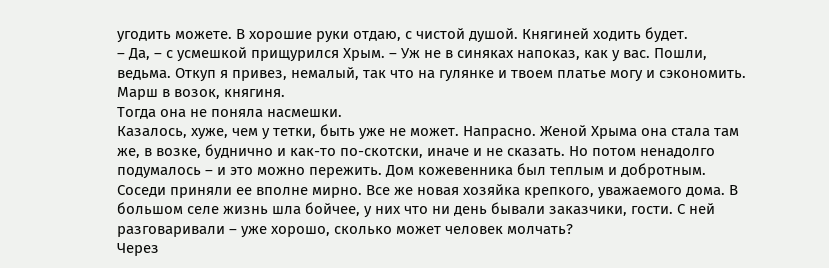угодить можете. В хорошие руки отдаю, с чистой душой. Княгиней ходить будет.
– Да, – с усмешкой прищурился Хрым. – Уж не в синяках напоказ, как у вас. Пошли, ведьма. Откуп я привез, немалый, так что на гулянке и твоем платье могу и сэкономить. Марш в возок, княгиня.
Тогда она не поняла насмешки.
Казалось, хуже, чем у тетки, быть уже не может. Напрасно. Женой Хрыма она стала там же, в возке, буднично и как-то по-скотски, иначе и не сказать. Но потом ненадолго подумалось – и это можно пережить. Дом кожевенника был теплым и добротным. Соседи приняли ее вполне мирно. Все же новая хозяйка крепкого, уважаемого дома. В большом селе жизнь шла бойчее, у них что ни день бывали заказчики, гости. С ней разговаривали – уже хорошо, сколько может человек молчать?
Через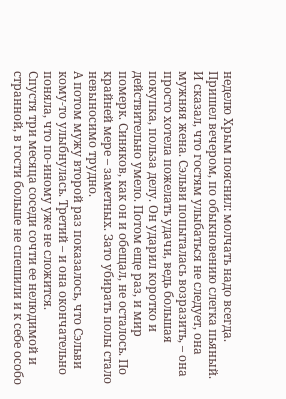неделю Хрым пояснил: молчать надо всегда.
Пришел вечером, по обыкновению слегка пьяный. И сказал, что гостям улыбаться не следует, она мужняя жена. Сэльви попыталась возразить, – она просто хотела пожелать удачи, ведь большая покупка, польза делу. Он ударил коротко и действительно умело. Потом еще раз, и мир померк. Синяков, как он и обещал, не осталось. По крайней мере – заметных. Зато убирать полы стало невыносимо трудно.
А потом мужу второй раз показалось, что Сэльви кому-то улыбнулась. Третий – и она окончательно поняла, что по-иному уже не сложится.
Спустя три месяца соседи сочти ее нелюдимой и странной, в гости больше не спешили и к себе особо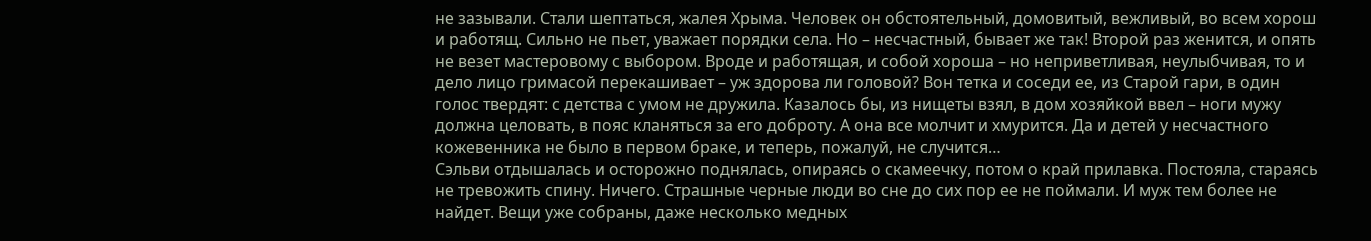не зазывали. Стали шептаться, жалея Хрыма. Человек он обстоятельный, домовитый, вежливый, во всем хорош и работящ. Сильно не пьет, уважает порядки села. Но – несчастный, бывает же так! Второй раз женится, и опять не везет мастеровому с выбором. Вроде и работящая, и собой хороша – но неприветливая, неулыбчивая, то и дело лицо гримасой перекашивает – уж здорова ли головой? Вон тетка и соседи ее, из Старой гари, в один голос твердят: с детства с умом не дружила. Казалось бы, из нищеты взял, в дом хозяйкой ввел – ноги мужу должна целовать, в пояс кланяться за его доброту. А она все молчит и хмурится. Да и детей у несчастного кожевенника не было в первом браке, и теперь, пожалуй, не случится…
Сэльви отдышалась и осторожно поднялась, опираясь о скамеечку, потом о край прилавка. Постояла, стараясь не тревожить спину. Ничего. Страшные черные люди во сне до сих пор ее не поймали. И муж тем более не найдет. Вещи уже собраны, даже несколько медных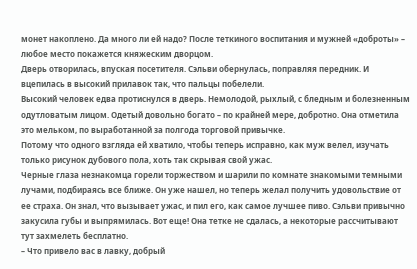монет накоплено. Да много ли ей надо? После теткиного воспитания и мужней «доброты» – любое место покажется княжеским дворцом.
Дверь отворилась, впуская посетителя. Сэльви обернулась, поправляя передник. И вцепилась в высокий прилавок так, что пальцы побелели.
Высокий человек едва протиснулся в дверь. Немолодой, рыхлый, с бледным и болезненным одутловатым лицом. Одетый довольно богато – по крайней мере, добротно. Она отметила это мельком, по выработанной за полгода торговой привычке.
Потому что одного взгляда ей хватило, чтобы теперь исправно, как муж велел, изучать только рисунок дубового пола, хоть так скрывая свой ужас.
Черные глаза незнакомца горели торжеством и шарили по комнате знакомыми темными лучами, подбираясь все ближе. Он уже нашел, но теперь желал получить удовольствие от ее страха. Он знал, что вызывает ужас, и пил его, как самое лучшее пиво. Сэльви привычно закусила губы и выпрямилась. Вот еще! Она тетке не сдалась, а некоторые рассчитывают тут захмелеть бесплатно.
– Что привело вас в лавку, добрый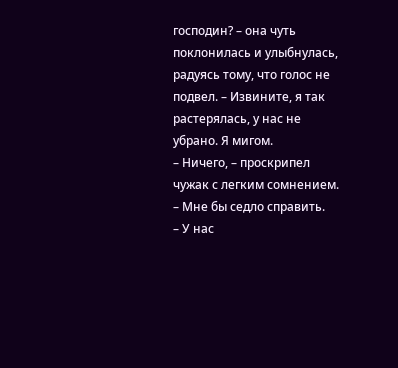господин? – она чуть поклонилась и улыбнулась, радуясь тому, что голос не подвел. – Извините, я так растерялась, у нас не убрано. Я мигом.
– Ничего, – проскрипел чужак с легким сомнением. – Мне бы седло справить.
– У нас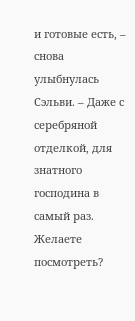и готовые есть, – снова улыбнулась Сэльви. – Даже с серебряной отделкой, для знатного господина в самый раз. Желаете посмотреть?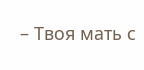– Твоя мать с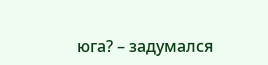юга? – задумался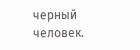черный человек.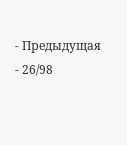- Предыдущая
- 26/98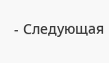- Следующая